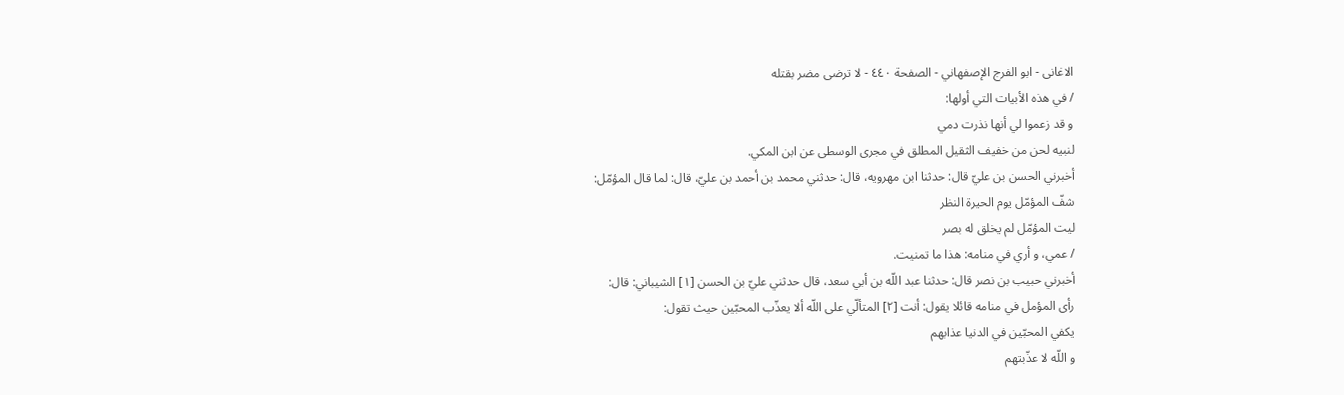الاغانی - ابو الفرج الإصفهاني - الصفحة ٤٤٠ - لا ترضى مضر بقتله
/ في هذه الأبيات التي أولها:
و قد زعموا لي أنها نذرت دمي
لنبيه لحن من خفيف الثقيل المطلق في مجرى الوسطى عن ابن المكي.
أخبرني الحسن بن عليّ قال: حدثنا ابن مهرويه، قال: حدثني محمد بن أحمد بن عليّ، قال: لما قال المؤمّل:
شفّ المؤمّل يوم الحيرة النظر
ليت المؤمّل لم يخلق له بصر
/ عمي، و أري في منامه: هذا ما تمنيت.
أخبرني حبيب بن نصر قال: حدثنا عبد اللّه بن أبي سعد، قال حدثني عليّ بن الحسن [١] الشيباني: قال:
رأى المؤمل في منامه قائلا يقول: أنت [٢] المتألّي على اللّه ألا يعذّب المحبّين حيث تقول:
يكفي المحبّين في الدنيا عذابهم
و اللّه لا عذّبتهم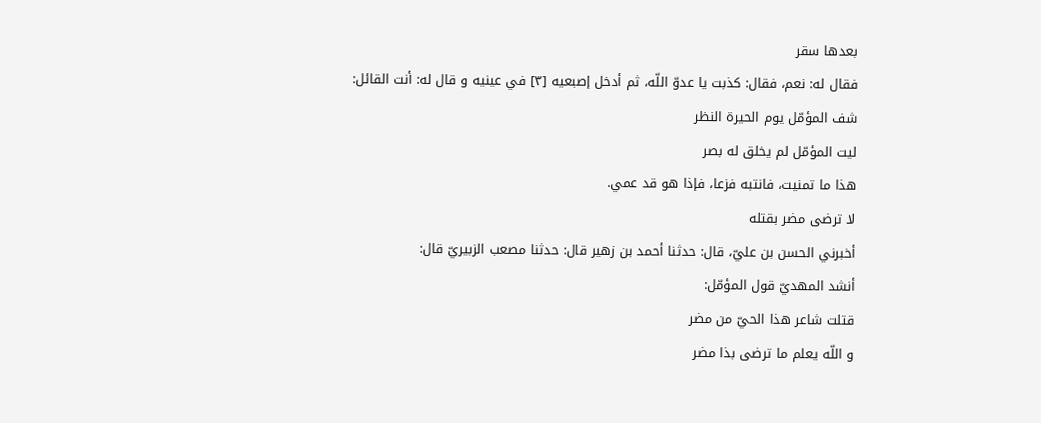بعدها سقر
فقال له: نعم، فقال: كذبت يا عدوّ اللّه، ثم أدخل إصبعيه [٣] في عينيه و قال له: أنت القائل:
شف المؤمّل يوم الحيرة النظر
ليت المؤمّل لم يخلق له بصر
هذا ما تمنيت، فانتبه فزعا، فإذا هو قد عمي.
لا ترضى مضر بقتله
أخبرني الحسن بن عليّ، قال: حدثنا أحمد بن زهير قال: حدثنا مصعب الزبيريّ قال:
أنشد المهديّ قول المؤمّل:
قتلت شاعر هذا الحيّ من مضر
و اللّه يعلم ما ترضى بذا مضر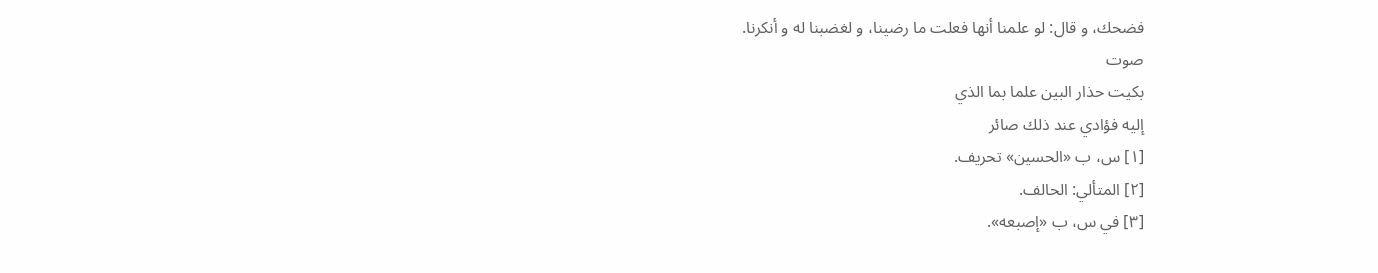فضحك، و قال: لو علمنا أنها فعلت ما رضينا، و لغضبنا له و أنكرنا.
صوت
بكيت حذار البين علما بما الذي
إليه فؤادي عند ذلك صائر
[١] س، ب «الحسين» تحريف.
[٢] المتألي: الحالف.
[٣] في س، ب «إصبعه».